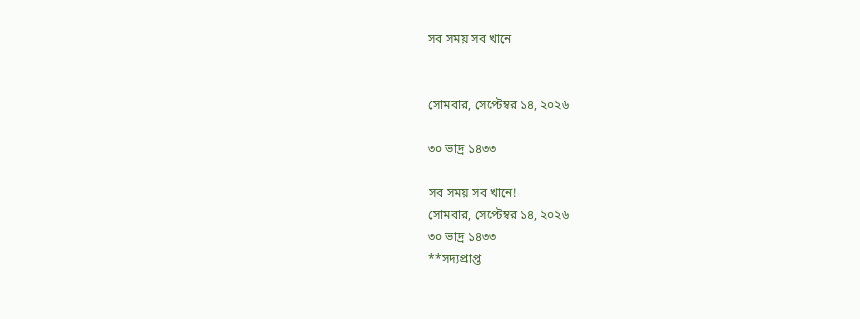সব সময় সব খানে


সোমবার, সেপ্টেম্বর ১৪, ২০২৬

৩০ ভাদ্র ১৪৩৩

সব সময় সব খানে!
সোমবার, সেপ্টেম্বর ১৪, ২০২৬
৩০ ভাদ্র ১৪৩৩
**সদ্যপ্রাপ্ত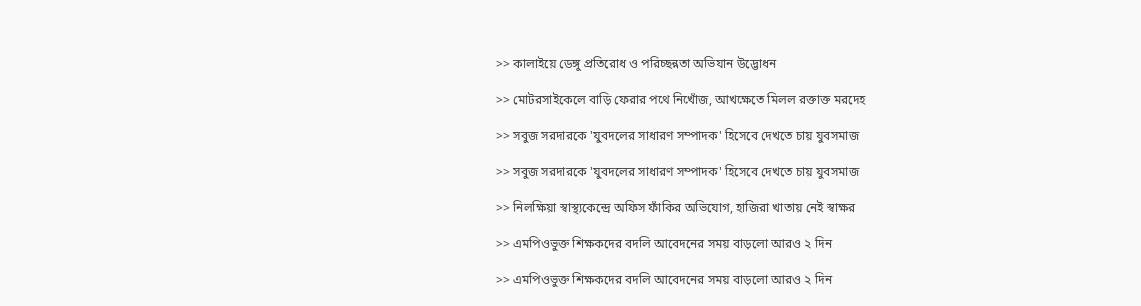>> কালাইয়ে ডেঙ্গু প্রতিরোধ ও পরিচ্ছন্নতা অভিযান উদ্ভোধন

>> মোটরসাইকেলে বাড়ি ফেরার পথে নিখোঁজ, আখক্ষেতে মিলল রক্তাক্ত মরদেহ

>> সবুজ সরদারকে 'যুবদলের সাধারণ সম্পাদক' হিসেবে দেখতে চায় যুবসমাজ

>> সবুজ সরদারকে 'যুবদলের সাধারণ সম্পাদক' হিসেবে দেখতে চায় যুবসমাজ

>> নিলক্ষিয়া স্বাস্থ্যকেন্দ্রে অফিস ফাঁকির অভিযোগ, হাজিরা খাতায় নেই স্বাক্ষর

>> এমপিওভুক্ত শিক্ষকদের বদলি আবেদনের সময় বাড়লো আরও ২ দিন

>> এমপিওভুক্ত শিক্ষকদের বদলি আবেদনের সময় বাড়লো আরও ২ দিন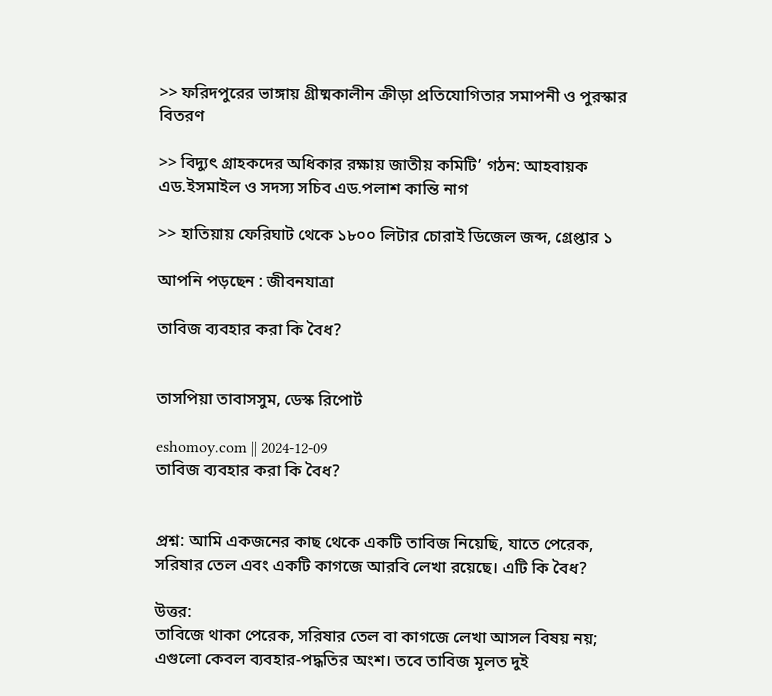>> ফরিদপুরের ভাঙ্গায় গ্রীষ্মকালীন ক্রীড়া প্রতিযোগিতার সমাপনী ও পুরস্কার বিতরণ

>> বিদ্যুৎ গ্রাহকদের অধিকার রক্ষায় জাতীয় কমিটি’ গঠন: আহবায়ক এড.ইসমাইল ও সদস্য সচিব এড.পলাশ কান্তি নাগ

>> হাতিয়ায় ফেরিঘাট থেকে ১৮০০ লিটার চোরাই ডিজেল জব্দ, গ্রেপ্তার ১

আপনি পড়ছেন : জীবনযাত্রা

তাবিজ ব্যবহার করা কি বৈধ?


তাসপিয়া তাবাসসুম, ডেস্ক রিপোর্ট

eshomoy.com || 2024-12-09
তাবিজ ব্যবহার করা কি বৈধ?


প্রশ্ন: আমি একজনের কাছ থেকে একটি তাবিজ নিয়েছি, যাতে পেরেক, সরিষার তেল এবং একটি কাগজে আরবি লেখা রয়েছে। এটি কি বৈধ?

উত্তর:
তাবিজে থাকা পেরেক, সরিষার তেল বা কাগজে লেখা আসল বিষয় নয়; এগুলো কেবল ব্যবহার-পদ্ধতির অংশ। তবে তাবিজ মূলত দুই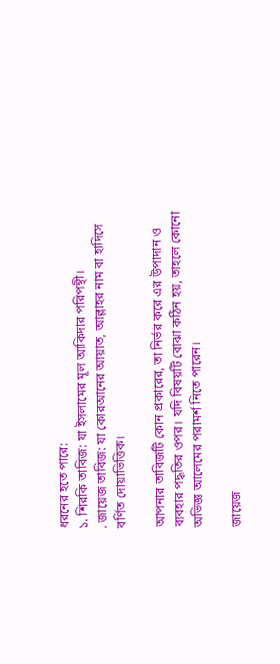ধরনের হতে পারে:
১. শিরকি তাবিজ: যা ইসলামের মূল আকিদার পরিপন্থী।
. জায়েজ তাবিজ: যা কোরআনের আয়াত, আল্লাহর নাম বা হাদিসে বর্ণিত দোয়াভিত্তিক।

আপনার তাবিজটি কোন প্রকারের, তা নির্ভর করে এর উপাদান ও ব্যবহার পদ্ধতির ওপর। যদি বিষয়টি বোঝা কঠিন হয়, তাহলে কোনো অভিজ্ঞ আলেমের পরামর্শ নিতে পারেন।

জায়েজ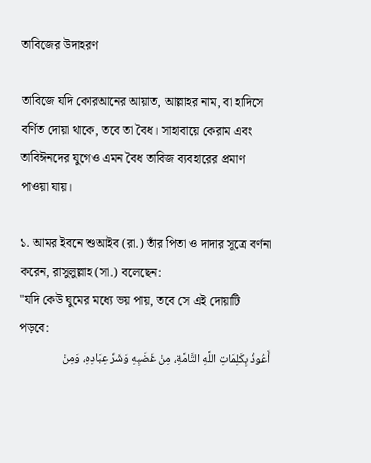তাবিজের উদাহরণ

তাবিজে যদি কোরআনের আয়াত, আল্লাহর নাম, বা হাদিসে বর্ণিত দোয়া থাকে, তবে তা বৈধ। সাহাবায়ে কেরাম এবং তাবিঈনদের যুগেও এমন বৈধ তাবিজ ব্যবহারের প্রমাণ পাওয়া যায়।

১. আমর ইবনে শুআইব (রা.) তাঁর পিতা ও দাদার সূত্রে বর্ণনা করেন, রাসুলুল্লাহ (সা.) বলেছেন:
"যদি কেউ ঘুমের মধ্যে ভয় পায়, তবে সে এই দোয়াটি পড়বে:
أَعُوذُ بِكَلِمَاتِ اللَّهِ التَّامَّةِ، مِنْ غَضَبِهِ وَشَرِّ عِبَادِهِ، وَمِنْ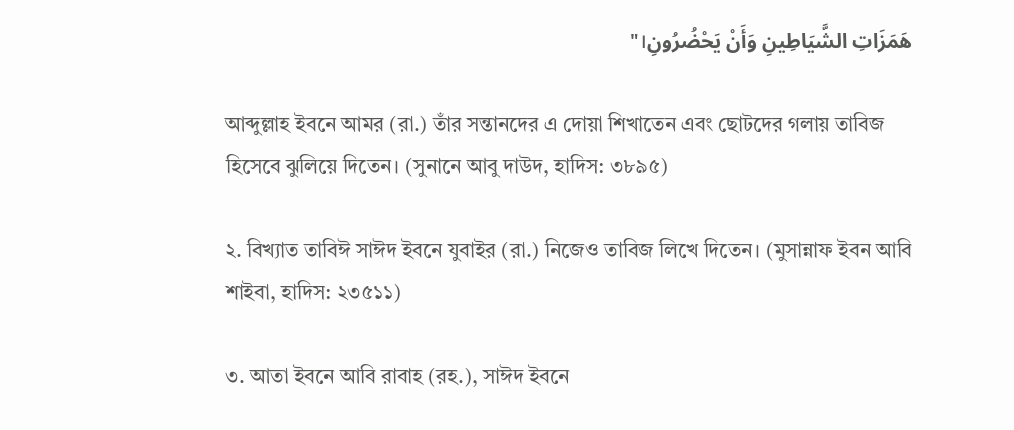هَمَزَاتِ الشَّيَاطِينِ وَأَنْ يَحْضُرُونِ।"

আব্দুল্লাহ ইবনে আমর (রা.) তাঁর সন্তানদের এ দোয়া শিখাতেন এবং ছোটদের গলায় তাবিজ হিসেবে ঝুলিয়ে দিতেন। (সুনানে আবু দাউদ, হাদিস: ৩৮৯৫)

২. বিখ্যাত তাবিঈ সাঈদ ইবনে যুবাইর (রা.) নিজেও তাবিজ লিখে দিতেন। (মুসান্নাফ ইবন আবি শাইবা, হাদিস: ২৩৫১১)

৩. আতা ইবনে আবি রাবাহ (রহ.), সাঈদ ইবনে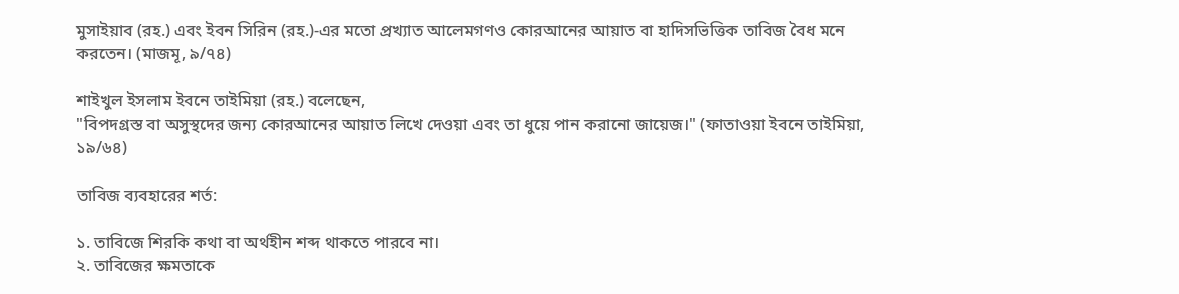মুসাইয়াব (রহ.) এবং ইবন সিরিন (রহ.)-এর মতো প্রখ্যাত আলেমগণও কোরআনের আয়াত বা হাদিসভিত্তিক তাবিজ বৈধ মনে করতেন। (মাজমূ, ৯/৭৪)

শাইখুল ইসলাম ইবনে তাইমিয়া (রহ.) বলেছেন,
"বিপদগ্রস্ত বা অসুস্থদের জন্য কোরআনের আয়াত লিখে দেওয়া এবং তা ধুয়ে পান করানো জায়েজ।" (ফাতাওয়া ইবনে তাইমিয়া, ১৯/৬৪)

তাবিজ ব্যবহারের শর্ত:

১. তাবিজে শিরকি কথা বা অর্থহীন শব্দ থাকতে পারবে না।
২. তাবিজের ক্ষমতাকে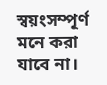স্বয়ংসম্পূর্ণ মনে করা যাবে না।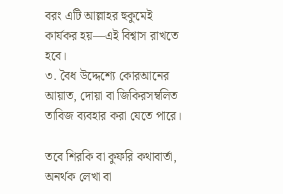বরং এটি আল্লাহর হুকুমেই কার্যকর হয়—এই বিশ্বাস রাখতে হবে।
৩. বৈধ উদ্দেশ্যে কোরআনের আয়াত, দোয়া বা জিকিরসম্বলিত তাবিজ ব্যবহার করা যেতে পারে।

তবে শিরকি বা কুফরি কথাবার্তা, অনর্থক লেখা বা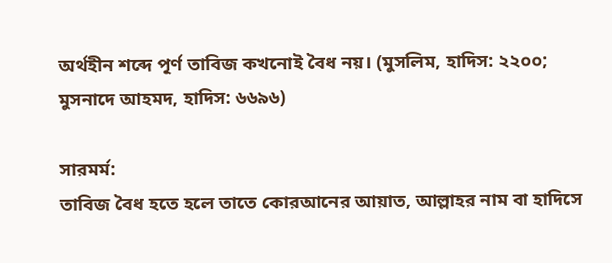অর্থহীন শব্দে পূর্ণ তাবিজ কখনোই বৈধ নয়। (মুসলিম, হাদিস: ২২০০; মুসনাদে আহমদ, হাদিস: ৬৬৯৬)

সারমর্ম:
তাবিজ বৈধ হতে হলে তাতে কোরআনের আয়াত, আল্লাহর নাম বা হাদিসে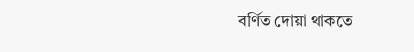বর্ণিত দোয়া থাকতে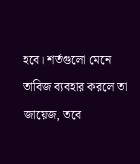হবে। শর্তগুলো মেনে তাবিজ ব্যবহার করলে তা জায়েজ, তবে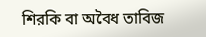শিরকি বা অবৈধ তাবিজ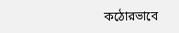কঠোরভাবে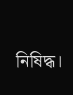নিষিদ্ধ।